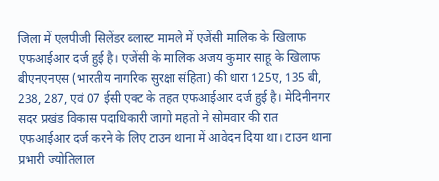जिला में एलपीजी सिलेंडर ब्लास्ट मामले में एजेंसी मालिक के खिलाफ एफआईआर दर्ज हुई है। एजेंसी के मालिक अजय कुमार साहू के खिलाफ बीएनएनएस (भारतीय नागरिक सुरक्षा संहिता) की धारा 125ए, 135 बी, 238, 287, एवं 07 ईसी एक्ट के तहत एफआईआर दर्ज हुई है। मेदिनीनगर सदर प्रखंड विकास पदाधिकारी जागो महतो ने सोमवार की रात एफआईआर दर्ज करने के लिए टाउन थाना में आवेदन दिया था। टाउन थाना प्रभारी ज्योतिलाल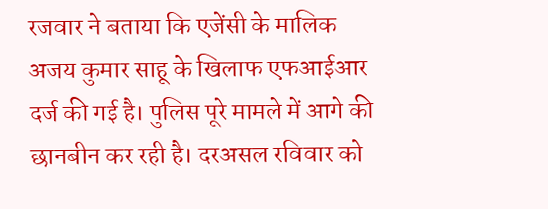रजवार ने बताया कि एजेंसी के मालिक अजय कुमार साहू के खिलाफ एफआईआर दर्ज की गई है। पुलिस पूरे मामले में आगे की छानबीन कर रही है। दरअसल रविवार को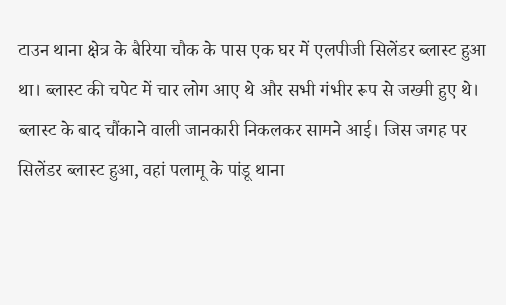टाउन थाना क्षेत्र के बैरिया चौक के पास एक घर में एलपीजी सिलेंडर ब्लास्ट हुआ था। ब्लास्ट की चपेट में चार लोग आए थे और सभी गंभीर रूप से जख्मी हुए थे। ब्लास्ट के बाद चौंकाने वाली जानकारी निकलकर सामने आई। जिस जगह पर सिलेंडर ब्लास्ट हुआ, वहां पलामू के पांडू थाना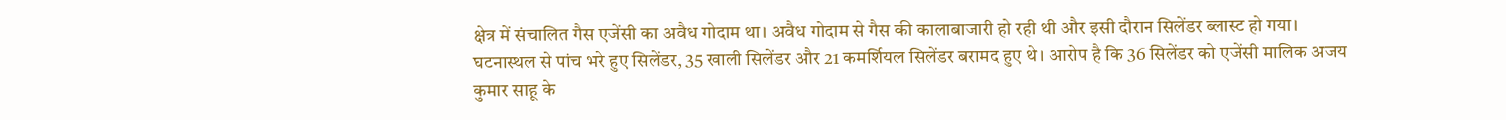क्षेत्र में संचालित गैस एजेंसी का अवैध गोदाम था। अवैध गोदाम से गैस की कालाबाजारी हो रही थी और इसी दौरान सिलेंडर ब्लास्ट हो गया।
घटनास्थल से पांच भरे हुए सिलेंडर, 35 खाली सिलेंडर और 21 कमर्शियल सिलेंडर बरामद हुए थे। आरोप है कि 36 सिलेंडर को एजेंसी मालिक अजय कुमार साहू के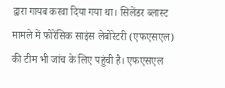द्वारा गायब करवा दिया गया था। सिलेंडर ब्लास्ट मामले में फोरेंसिक साइंस लेबोरेटरी (एफएसएल) की टीम भी जांच के लिए पहुंची है। एफएसएल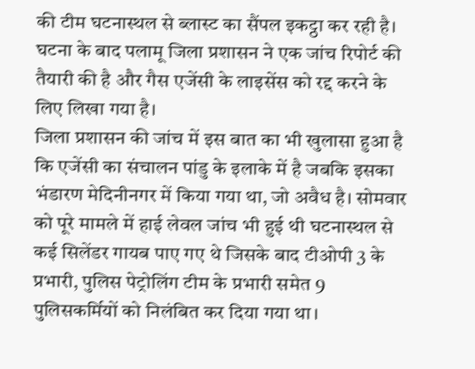की टीम घटनास्थल से ब्लास्ट का सैंपल इकट्ठा कर रही है। घटना के बाद पलामू जिला प्रशासन ने एक जांच रिपोर्ट की तैयारी की है और गैस एजेंसी के लाइसेंस को रद्द करने के लिए लिखा गया है।
जिला प्रशासन की जांच में इस बात का भी खुलासा हुआ है कि एजेंसी का संचालन पांडु के इलाके में है जबकि इसका भंडारण मेदिनीनगर में किया गया था, जो अवैध है। सोमवार को पूरे मामले में हाई लेवल जांच भी हुई थी घटनास्थल से कई सिलेंडर गायब पाए गए थे जिसके बाद टीओपी 3 के प्रभारी, पुलिस पेट्रोलिंग टीम के प्रभारी समेत 9 पुलिसकर्मियों को निलंबित कर दिया गया था।